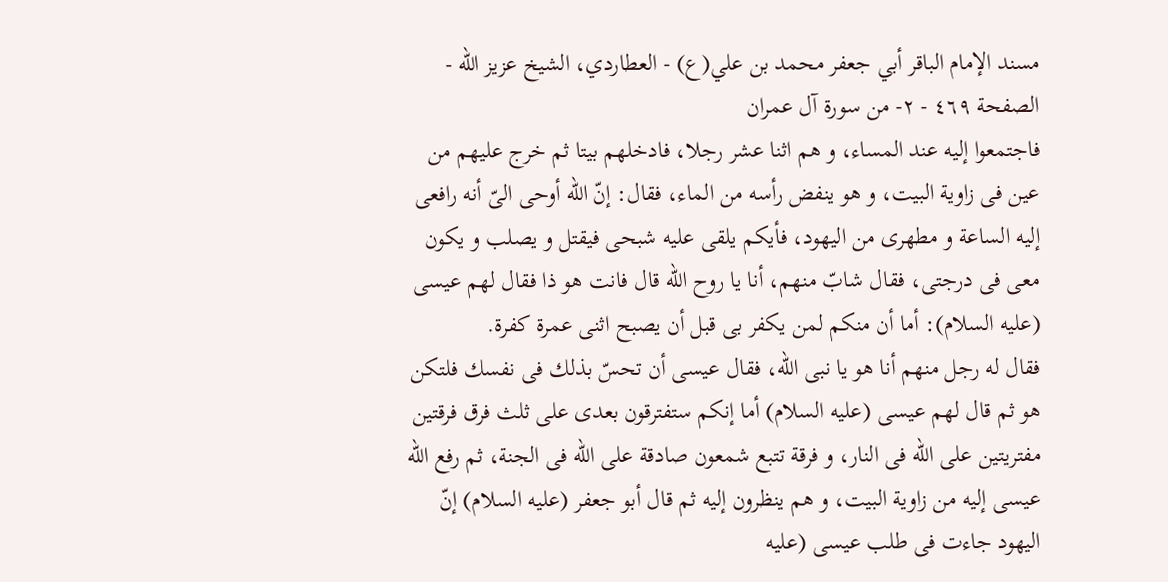مسند الإمام الباقر أبي جعفر محمد بن علي(ع) - العطاردي، الشيخ عزيز الله - الصفحة ٤٦٩ - ٢- من سورة آل عمران
فاجتمعوا إليه عند المساء، و هم اثنا عشر رجلا، فادخلهم بيتا ثم خرج عليهم من عين فى زاوية البيت، و هو ينفض رأسه من الماء، فقال: إنّ اللّه أوحى الىّ أنه رافعى إليه الساعة و مطهرى من اليهود، فأيكم يلقى عليه شبحى فيقتل و يصلب و يكون معى فى درجتى، فقال شابّ منهم، أنا يا روح اللّه قال فانت هو ذا فقال لهم عيسى (عليه السلام): أما أن منكم لمن يكفر بى قبل أن يصبح اثنى عمرة كفرة.
فقال له رجل منهم أنا هو يا نبى اللّه، فقال عيسى أن تحسّ بذلك فى نفسك فلتكن هو ثم قال لهم عيسى (عليه السلام) أما إنكم ستفترقون بعدى على ثلث فرق فرقتين مفتريتين على اللّه فى النار، و فرقة تتبع شمعون صادقة على اللّه فى الجنة، ثم رفع اللّه عيسى إليه من زاوية البيت، و هم ينظرون إليه ثم قال أبو جعفر (عليه السلام) إنّ اليهود جاءت فى طلب عيسى (عليه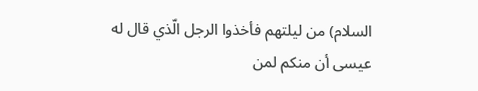السلام) من ليلتهم فأخذوا الرجل الّذي قال له عيسى أن منكم لمن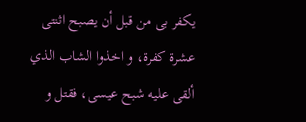يكفر بى من قبل أن يصبح اثنتى عشرة كفرة، و اخذوا الشاب الذي ألقى عليه شبح عيسى، فقتل و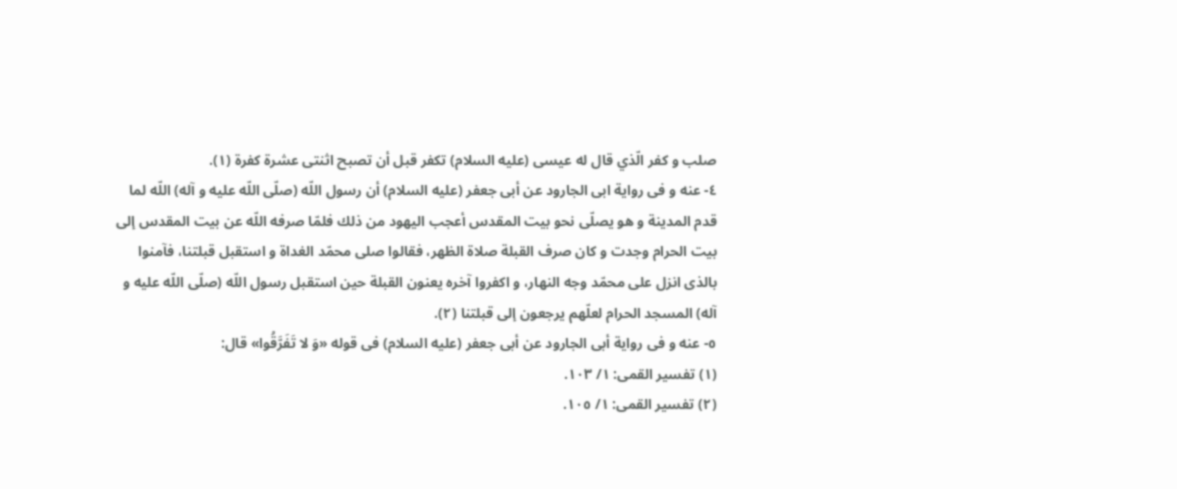صلب و كفر الّذي قال له عيسى (عليه السلام) تكفر قبل أن تصبح اثنتى عشرة كفرة (١).
٤- عنه و فى رواية ابى الجارود عن أبى جعفر (عليه السلام) أن رسول اللّه (صلّى اللّه عليه و آله) اللّه لما قدم المدينة و هو يصلّى نحو بيت المقدس أعجب اليهود من ذلك فلمّا صرفه اللّه عن بيت المقدس إلى بيت الحرام وجدت و كان صرف القبلة صلاة الظهر، فقالوا صلى محمّد الغداة و استقبل قبلتنا، فآمنوا بالذى انزل على محمّد وجه النهار، و اكفروا آخره يعنون القبلة حين استقبل رسول اللّه (صلّى اللّه عليه و آله) المسجد الحرام لعلّهم يرجعون إلى قبلتنا (٢).
٥- عنه و فى رواية أبى الجارود عن أبى جعفر (عليه السلام) فى قوله «وَ لا تَفَرَّقُوا» قال:
(١) تفسير القمى: ١/ ١٠٣.
(٢) تفسير القمى: ١/ ١٠٥.